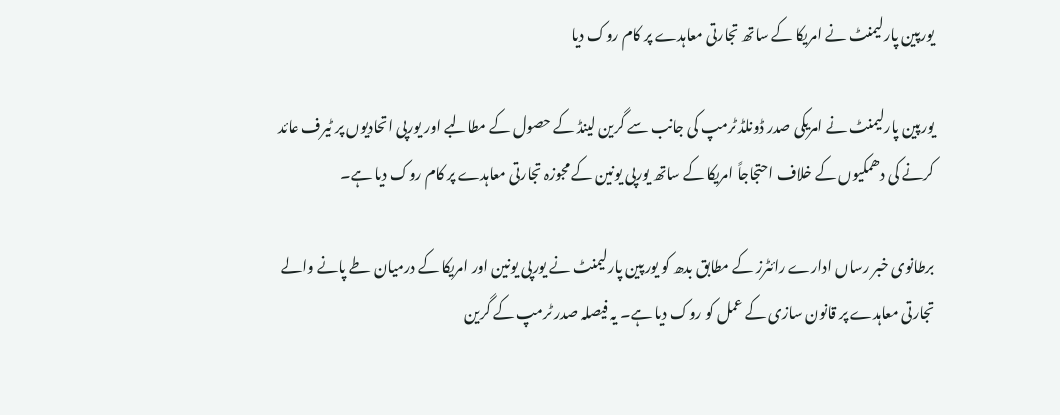یورپین پارلیمنٹ نے امریکا کے ساتھ تجارتی معاہدے پر کام روک دیا

یورپین پارلیمنٹ نے امریکی صدر ڈونلڈ ٹرمپ کی جانب سے گرین لینڈ کے حصول کے مطالبے اور یورپی اتحادیوں پر ٹیرف عائد کرنے کی دھمکیوں کے خلاف احتجاجاً امریکا کے ساتھ یورپی یونین کے مجوزہ تجارتی معاہدے پر کام روک دیا ہے۔

برطانوی خبر رساں ادارے رائٹرز کے مطابق بدھ کو یورپین پارلیمنٹ نے یورپی یونین اور امریکا کے درمیان طے پانے والے تجارتی معاہدے پر قانون سازی کے عمل کو روک دیا ہے۔ یہ فیصلہ صدر ٹرمپ کے گرین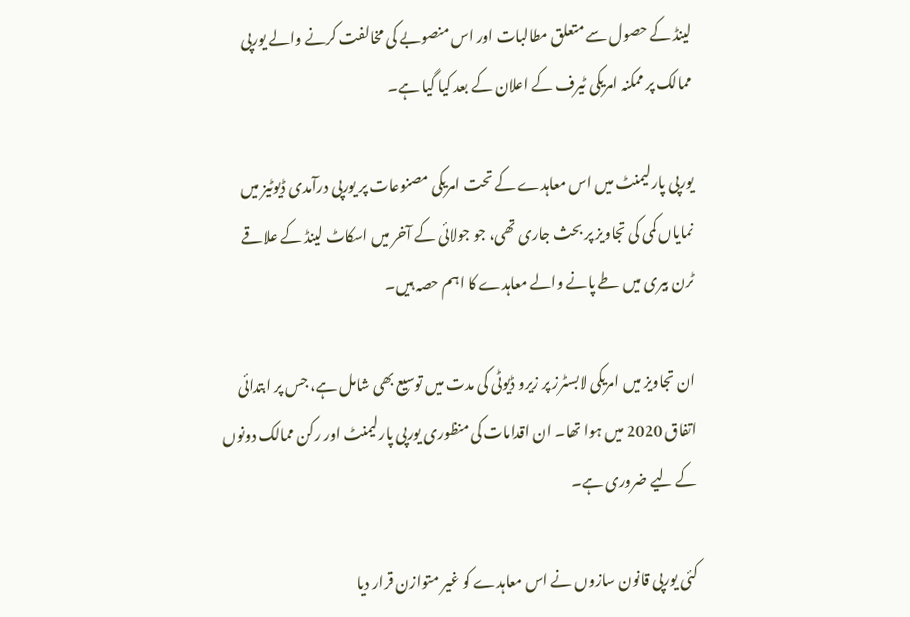لینڈ کے حصول سے متعلق مطالبات اور اس منصوبے کی مخالفت کرنے والے یورپی ممالک پر ممکنہ امریکی ٹیرف کے اعلان کے بعد کیا گیا ہے۔

یورپی پارلیمنٹ میں اس معاہدے کے تحت امریکی مصنوعات پر یورپی درآمدی ڈیوٹیز میں نمایاں کمی کی تجاویز پر بحث جاری تھی، جو جولائی کے آخر میں اسکاٹ لینڈ کے علاقے ٹرن بیری میں طے پانے والے معاہدے کا اہم حصہ ہیں۔

ان تجاویز میں امریکی لابسٹرز پر زیرو ڈیوٹی کی مدت میں توسیع بھی شامل ہے، جس پر ابتدائی اتفاق 2020 میں ہوا تھا۔ ان اقدامات کی منظوری یورپی پارلیمنٹ اور رکن ممالک دونوں کے لیے ضروری ہے۔

کئی یورپی قانون سازوں نے اس معاہدے کو غیر متوازن قرار دیا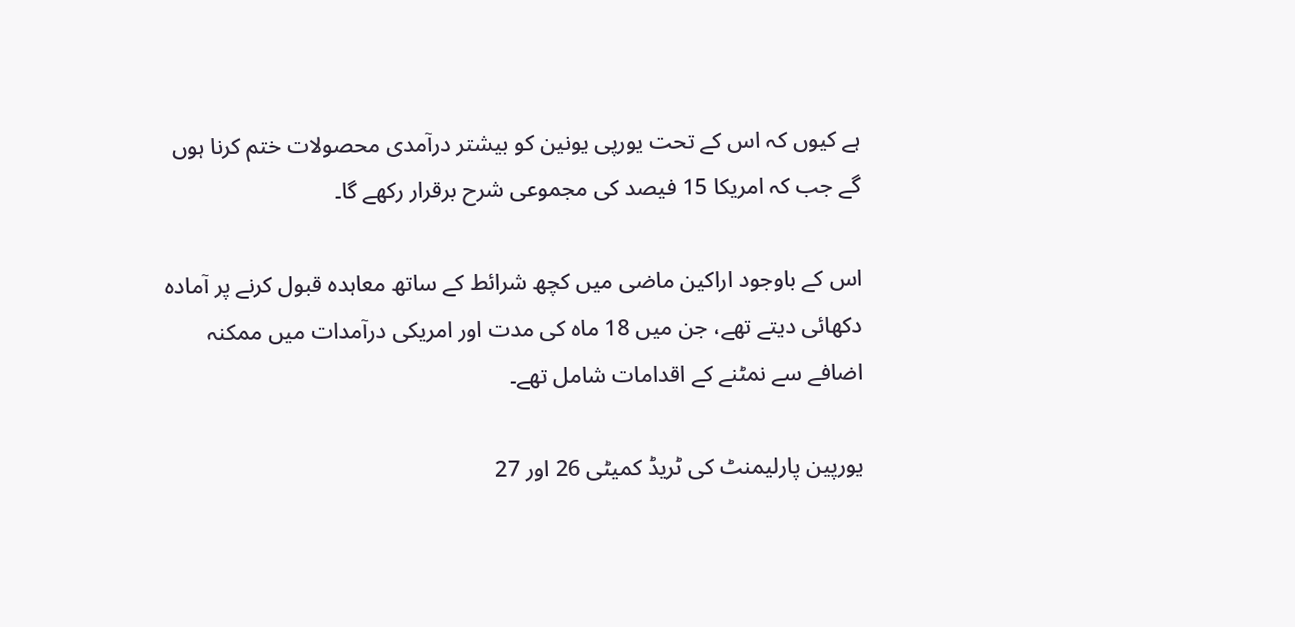ہے کیوں کہ اس کے تحت یورپی یونین کو بیشتر درآمدی محصولات ختم کرنا ہوں گے جب کہ امریکا 15 فیصد کی مجموعی شرح برقرار رکھے گا۔

اس کے باوجود اراکین ماضی میں کچھ شرائط کے ساتھ معاہدہ قبول کرنے پر آمادہ دکھائی دیتے تھے، جن میں 18 ماہ کی مدت اور امریکی درآمدات میں ممکنہ اضافے سے نمٹنے کے اقدامات شامل تھے۔

یورپین پارلیمنٹ کی ٹریڈ کمیٹی 26 اور 27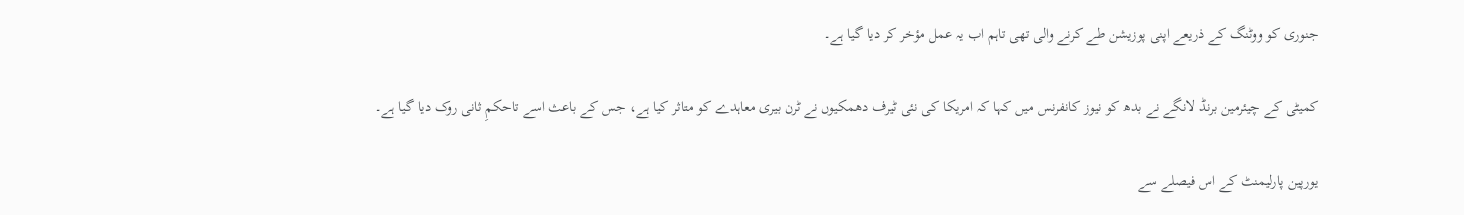جنوری کو ووٹنگ کے ذریعے اپنی پوزیشن طے کرنے والی تھی تاہم اب یہ عمل مؤخر کر دیا گیا ہے۔

کمیٹی کے چیئرمین برنڈ لانگے نے بدھ کو نیوز کانفرنس میں کہا کہ امریکا کی نئی ٹیرف دھمکیوں نے ٹرن بیری معاہدے کو متاثر کیا ہے، جس کے باعث اسے تاحکمِ ثانی روک دیا گیا ہے۔

یورپین پارلیمنٹ کے اس فیصلے سے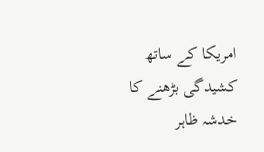امریکا کے ساتھ کشیدگی بڑھنے کا خدشہ ظاہر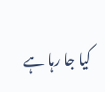کیا جا رہا ہے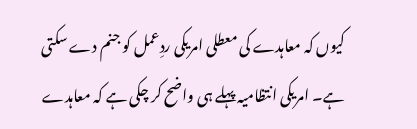کیوں کہ معاہدے کی معطلی امریکی ردِعمل کو جنم دے سکتی ہے۔ امریکی انتظامیہ پہلے ہی واضح کر چکی ہے کہ معاہدے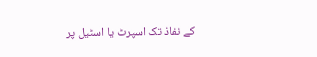کے نفاذ تک اسپرٹ یا اسٹیل پر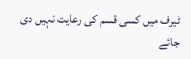ٹیرف میں کسی قسم کی رعایت نہیں دی جائے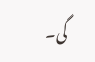گی۔